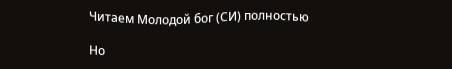Читаем Молодой бог (СИ) полностью

Но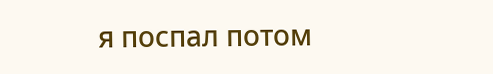я поспал потом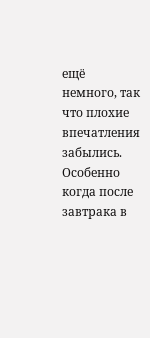ещё немного, так что плохие впечатления забылись. Особенно когда после завтрака в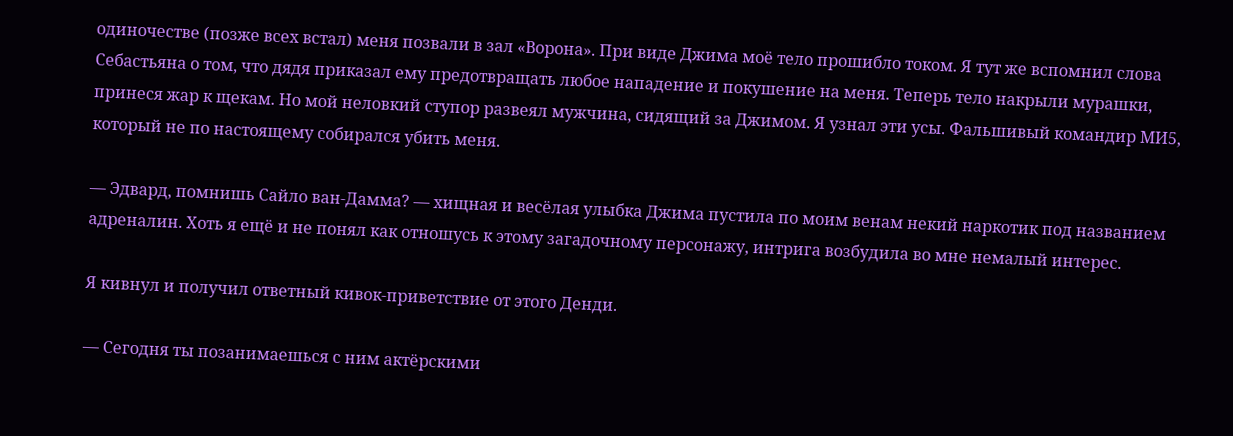одиночестве (позже всех встал) меня позвали в зал «Ворона». При виде Джима моё тело прошибло током. Я тут же вспомнил слова Себастьяна о том, что дядя приказал ему предотвращать любое нападение и покушение на меня. Теперь тело накрыли мурашки, принеся жар к щекам. Но мой неловкий ступор развеял мужчина, сидящий за Джимом. Я узнал эти усы. Фальшивый командир МИ5, который не по настоящему собирался убить меня.

— Эдвард, помнишь Сайло ван-Дамма? — хищная и весёлая улыбка Джима пустила по моим венам некий наркотик под названием адреналин. Хоть я ещё и не понял как отношусь к этому загадочному персонажу, интрига возбудила во мне немалый интерес.

Я кивнул и получил ответный кивок-приветствие от этого Денди.

— Сегодня ты позанимаешься с ним актёрскими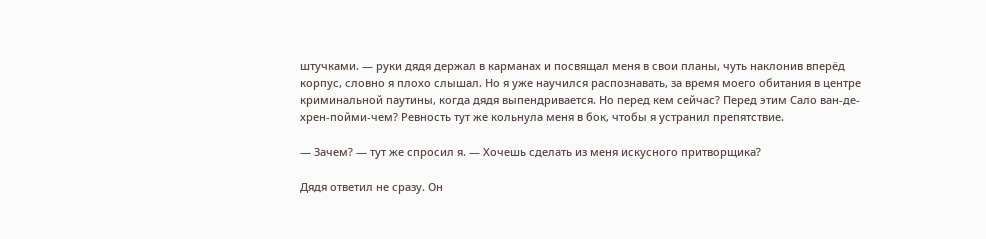штучками. — руки дядя держал в карманах и посвящал меня в свои планы, чуть наклонив вперёд корпус, словно я плохо слышал. Но я уже научился распознавать, за время моего обитания в центре криминальной паутины, когда дядя выпендривается. Но перед кем сейчас? Перед этим Сало ван-де-хрен-пойми-чем? Ревность тут же кольнула меня в бок, чтобы я устранил препятствие.

— Зачем? — тут же спросил я. — Хочешь сделать из меня искусного притворщика?

Дядя ответил не сразу. Он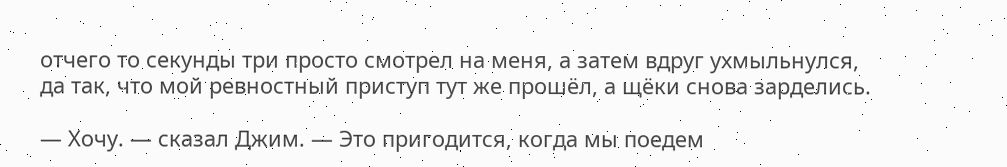отчего то секунды три просто смотрел на меня, а затем вдруг ухмыльнулся, да так, что мой ревностный приступ тут же прошёл, а щёки снова зарделись.

— Хочу. — сказал Джим. — Это пригодится, когда мы поедем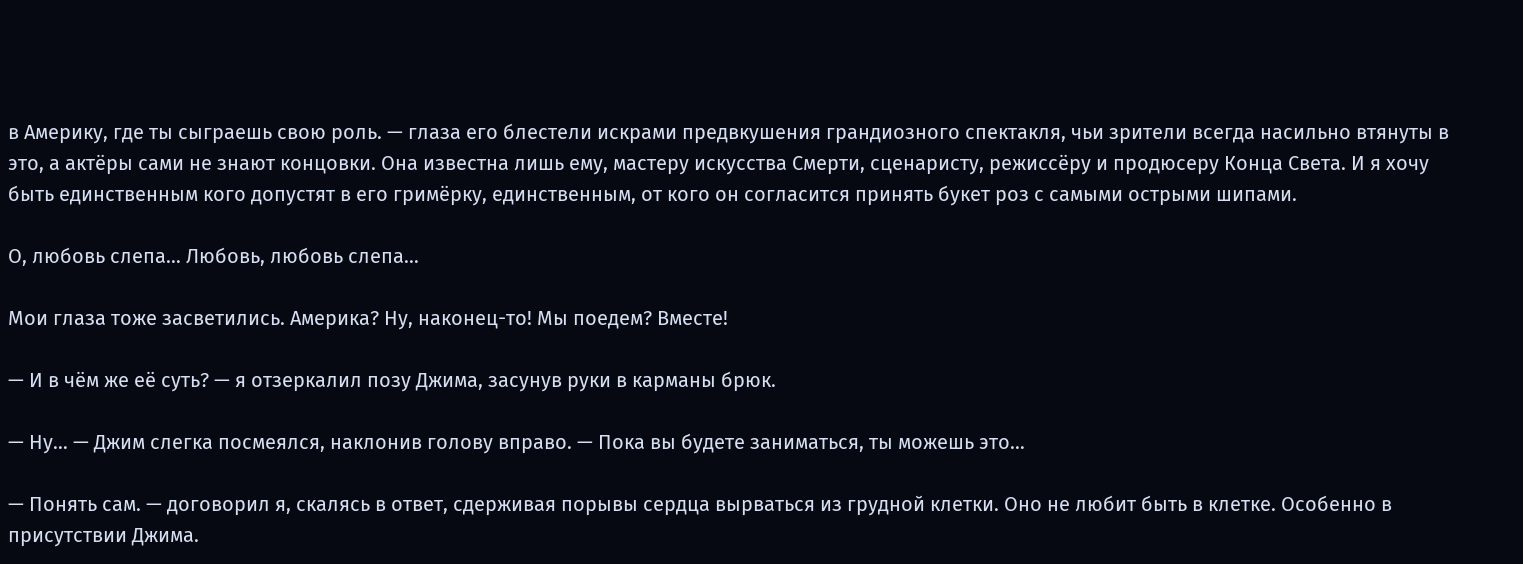в Америку, где ты сыграешь свою роль. — глаза его блестели искрами предвкушения грандиозного спектакля, чьи зрители всегда насильно втянуты в это, а актёры сами не знают концовки. Она известна лишь ему, мастеру искусства Смерти, сценаристу, режиссёру и продюсеру Конца Света. И я хочу быть единственным кого допустят в его гримёрку, единственным, от кого он согласится принять букет роз с самыми острыми шипами.

О, любовь слепа… Любовь, любовь слепа…

Мои глаза тоже засветились. Америка? Ну, наконец-то! Мы поедем? Вместе!

— И в чём же её суть? — я отзеркалил позу Джима, засунув руки в карманы брюк.

— Ну… — Джим слегка посмеялся, наклонив голову вправо. — Пока вы будете заниматься, ты можешь это…

— Понять сам. — договорил я, скалясь в ответ, сдерживая порывы сердца вырваться из грудной клетки. Оно не любит быть в клетке. Особенно в присутствии Джима.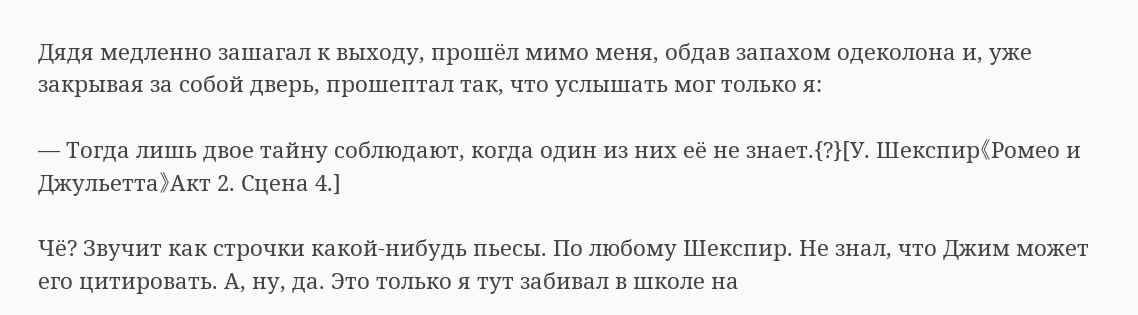Дядя медленно зашагал к выходу, прошёл мимо меня, обдав запахом одеколона и, уже закрывая за собой дверь, прошептал так, что услышать мог только я:

— Тогда лишь двое тайну соблюдают, когда один из них её не знает.{?}[У. Шекспир《Ромео и Джульетта》Акт 2. Сцена 4.]

Чё? Звучит как строчки какой-нибудь пьесы. По любому Шекспир. Не знал, что Джим может его цитировать. А, ну, да. Это только я тут забивал в школе на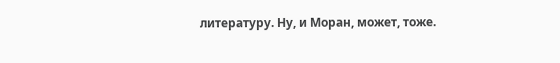литературу. Ну, и Моран, может, тоже.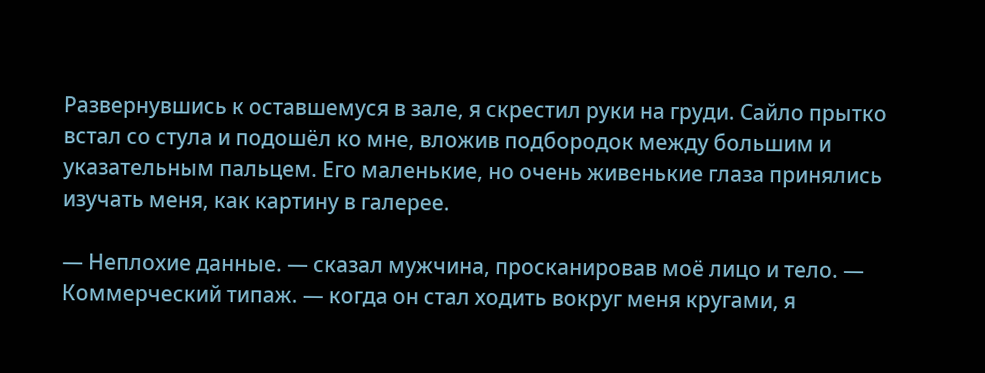Развернувшись к оставшемуся в зале, я скрестил руки на груди. Сайло прытко встал со стула и подошёл ко мне, вложив подбородок между большим и указательным пальцем. Его маленькие, но очень живенькие глаза принялись изучать меня, как картину в галерее.

— Неплохие данные. — сказал мужчина, просканировав моё лицо и тело. — Коммерческий типаж. — когда он стал ходить вокруг меня кругами, я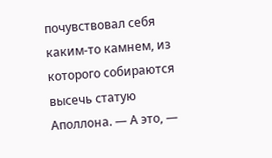почувствовал себя каким-то камнем, из которого собираются высечь статую Аполлона. — А это, —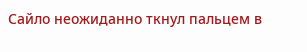Сайло неожиданно ткнул пальцем в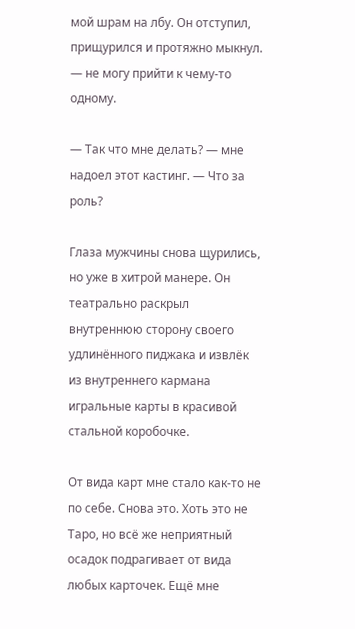мой шрам на лбу. Он отступил, прищурился и протяжно мыкнул. — не могу прийти к чему-то одному.

— Так что мне делать? — мне надоел этот кастинг. — Что за роль?

Глаза мужчины снова щурились, но уже в хитрой манере. Он театрально раскрыл внутреннюю сторону своего удлинённого пиджака и извлёк из внутреннего кармана игральные карты в красивой стальной коробочке.

От вида карт мне стало как-то не по себе. Снова это. Хоть это не Таро, но всё же неприятный осадок подрагивает от вида любых карточек. Ещё мне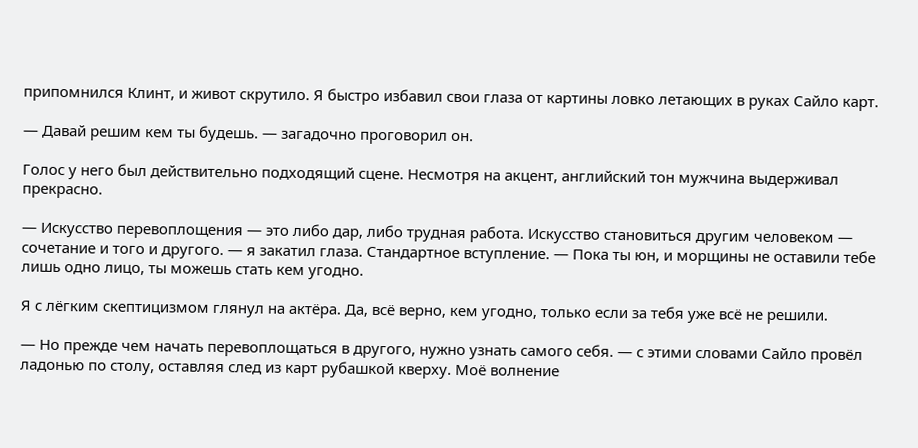припомнился Клинт, и живот скрутило. Я быстро избавил свои глаза от картины ловко летающих в руках Сайло карт.

— Давай решим кем ты будешь. — загадочно проговорил он.

Голос у него был действительно подходящий сцене. Несмотря на акцент, английский тон мужчина выдерживал прекрасно.

— Искусство перевоплощения — это либо дар, либо трудная работа. Искусство становиться другим человеком — сочетание и того и другого. — я закатил глаза. Стандартное вступление. — Пока ты юн, и морщины не оставили тебе лишь одно лицо, ты можешь стать кем угодно.

Я с лёгким скептицизмом глянул на актёра. Да, всё верно, кем угодно, только если за тебя уже всё не решили.

— Но прежде чем начать перевоплощаться в другого, нужно узнать самого себя. — с этими словами Сайло провёл ладонью по столу, оставляя след из карт рубашкой кверху. Моё волнение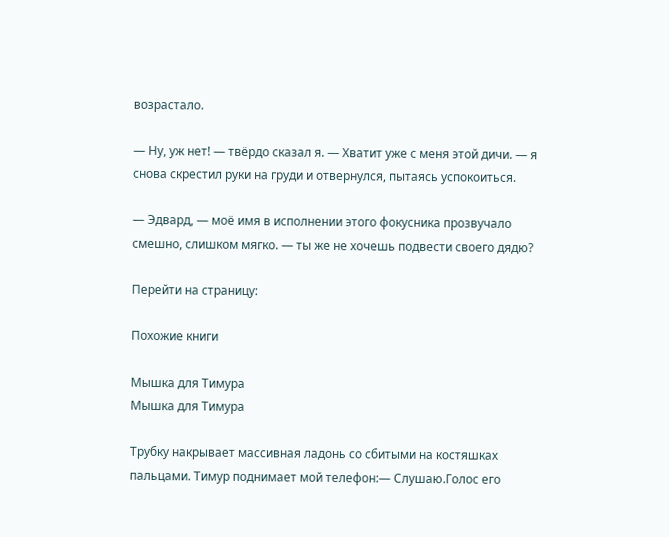возрастало.

— Ну, уж нет! — твёрдо сказал я. — Хватит уже с меня этой дичи. — я снова скрестил руки на груди и отвернулся, пытаясь успокоиться.

— Эдвард, — моё имя в исполнении этого фокусника прозвучало смешно, слишком мягко. — ты же не хочешь подвести своего дядю?

Перейти на страницу:

Похожие книги

Мышка для Тимура
Мышка для Тимура

Трубку накрывает массивная ладонь со сбитыми на костяшках пальцами. Тимур поднимает мой телефон:— Слушаю.Голос его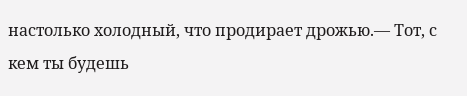настолько холодный, что продирает дрожью.— Тот, с кем ты будешь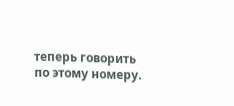теперь говорить по этому номеру.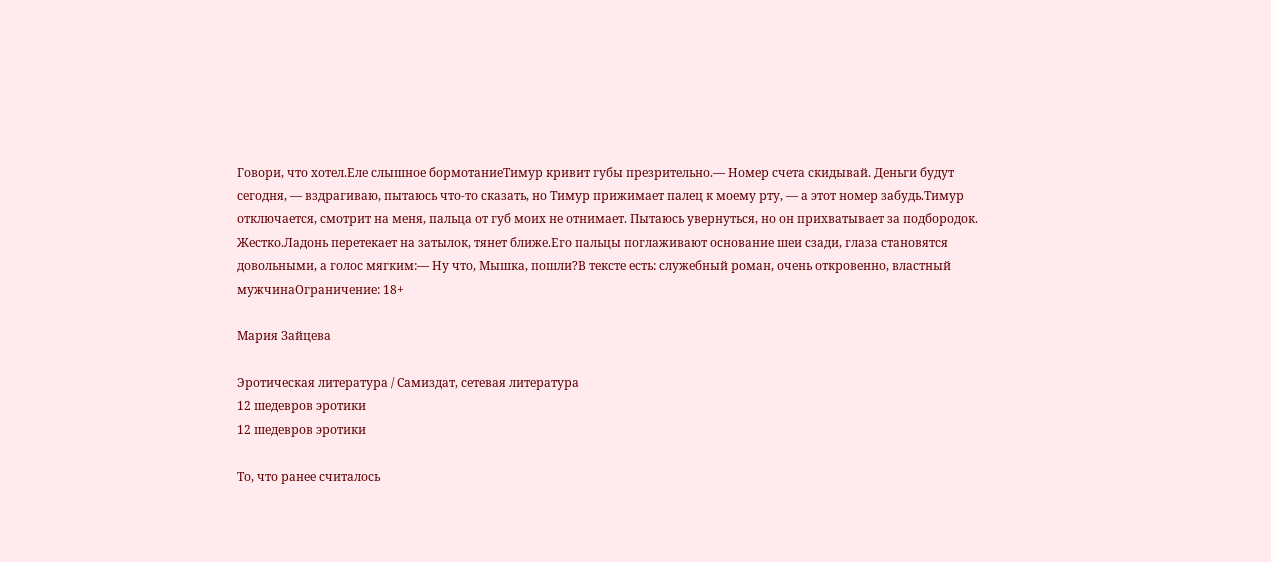Говори, что хотел.Еле слышное бормотаниеТимур кривит губы презрительно.— Номер счета скидывай. Деньги будут сегодня, — вздрагиваю, пытаюсь что-то сказать, но Тимур прижимает палец к моему рту, — а этот номер забудь.Тимур отключается, смотрит на меня, пальца от губ моих не отнимает. Пытаюсь увернуться, но он прихватывает за подбородок. Жестко.Ладонь перетекает на затылок, тянет ближе.Его пальцы поглаживают основание шеи сзади, глаза становятся довольными, а голос мягким:— Ну что, Мышка, пошли?В тексте есть: служебный роман, очень откровенно, властный мужчинаОграничение: 18+

Мария Зайцева

Эротическая литература / Самиздат, сетевая литература
12 шедевров эротики
12 шедевров эротики

То, что ранее считалось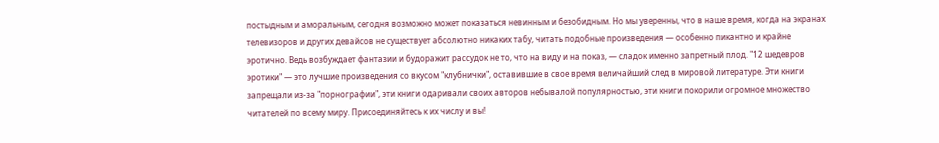постыдным и аморальным, сегодня возможно может показаться невинным и безобидным. Но мы уверенны, что в наше время, когда на экранах телевизоров и других девайсов не существует абсолютно никаких табу, читать подобные произведения — особенно пикантно и крайне эротично. Ведь возбуждает фантазии и будоражит рассудок не то, что на виду и на показ, — сладок именно запретный плод. "12 шедевров эротики" — это лучшие произведения со вкусом "клубнички", оставившие в свое время величайший след в мировой литературе. Эти книги запрещали из-за "порнографии", эти книги одаривали своих авторов небывалой популярностью, эти книги покорили огромное множество читателей по всему миру. Присоединяйтесь к их числу и вы!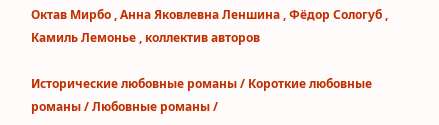Октав Мирбо , Анна Яковлевна Леншина , Фёдор Сологуб , Камиль Лемонье , коллектив авторов

Исторические любовные романы / Короткие любовные романы / Любовные романы /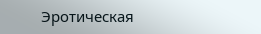Эротическая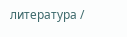литература /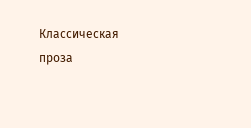Классическая проза